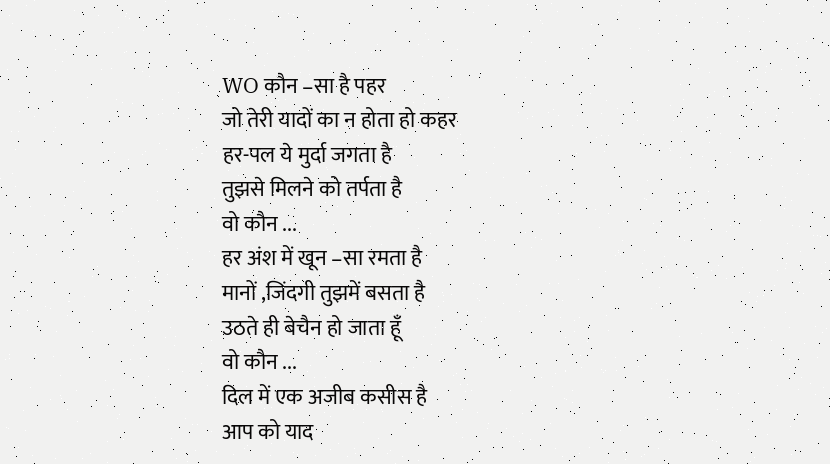WO कौन –सा है पहर
जो तेरी यादों का न होता हो कहर
हर-पल ये मुर्दा जगता है
तुझसे मिलने को तर्पता है
वो कौन ...
हर अंश में खून –सा रमता है
मानों ,जिंदगी तुझमें बसता है
उठते ही बेचैन हो जाता हूँ
वो कौन ...
दिल में एक अजीब कसीस है
आप को याद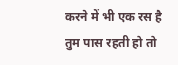करने में भी एक रस है
तुम पास रहती हो तो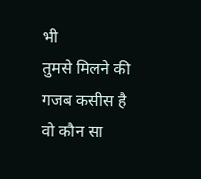भी
तुमसे मिलने की गजब कसीस है
वो कौन सा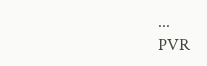...
PVR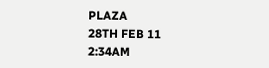PLAZA
28TH FEB 11
2:34AM